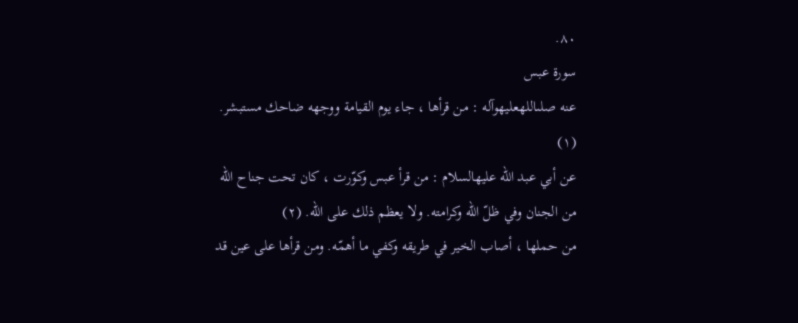٨٠.
سورة عبس
عنه صلىاللهعليهوآله : من قرأها ، جاء يوم القيامة ووجهه ضاحك مستبشر. (١)
عن أبي عبد الله عليهالسلام : من قرأ عبس وكوّرت ، كان تحت جناح الله من الجنان وفي ظلّ الله وكرامته. ولا يعظم ذلك على الله. (٢)
من حملها ، أصاب الخير في طريقه وكفي ما أهمّه. ومن قرأها على عين قد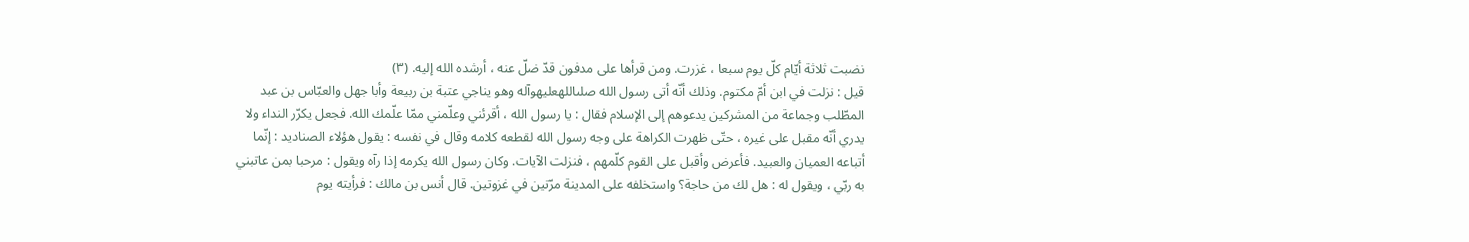نضبت ثلاثة أيّام كلّ يوم سبعا ، غزرت. ومن قرأها على مدفون قدّ ضلّ عنه ، أرشده الله إليه. (٣)
قيل : نزلت في ابن أمّ مكتوم. وذلك أنّه أتى رسول الله صلىاللهعليهوآله وهو يناجي عتبة بن ربيعة وأبا جهل والعبّاس بن عبد المطّلب وجماعة من المشركين يدعوهم إلى الإسلام فقال : يا رسول الله ، أقرئني وعلّمني ممّا علّمك الله. فجعل يكرّر النداء ولا يدري أنّه مقبل على غيره ، حتّى ظهرت الكراهة على وجه رسول الله لقطعه كلامه وقال في نفسه : يقول هؤلاء الصناديد : إنّما أتباعه العميان والعبيد. فأعرض وأقبل على القوم كلّمهم ، فنزلت الآيات. وكان رسول الله يكرمه إذا رآه ويقول : مرحبا بمن عاتبني به ربّي ، ويقول له : هل لك من حاجة؟ واستخلفه على المدينة مرّتين في غزوتين. قال أنس بن مالك : فرأيته يوم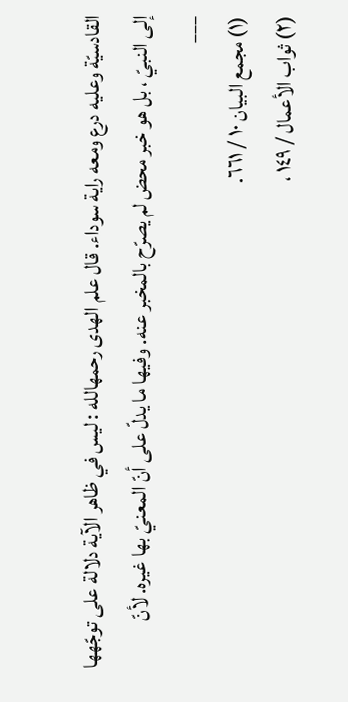القادسيّة وعليه درع ومعه راية سوداء. قال علم الهدى رحمهالله : ليس في ظاهر الآية دلالة على توجّهها إلى النبيّ ، بل هو خبر محض لم يصرّح بالمخبر عنه. وفيها ما يدلّ على أنّ المعنيّ بها غيره. لأنّ
___
(١) مجمع البيان ١٠ / ٦٦١.
(٢) ثواب الأعمال / ١٤٩ ،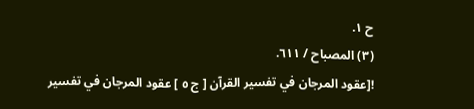ح ١.
(٣) المصباح / ٦١١.
![عقود المرجان في تفسير القرآن [ ج ٥ ] عقود المرجان في تفسير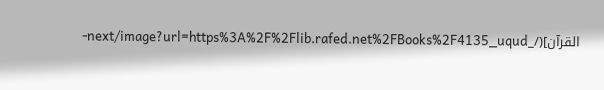القرآن](/_next/image?url=https%3A%2F%2Flib.rafed.net%2FBooks%2F4135_uqud-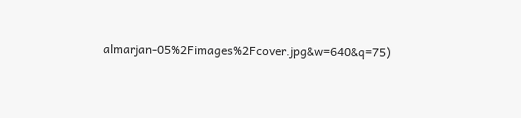almarjan-05%2Fimages%2Fcover.jpg&w=640&q=75)